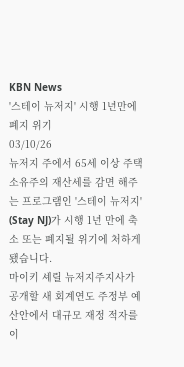KBN News
'스테이 뉴저지' 시행 1년만에 폐지 위기
03/10/26
뉴저지 주에서 65세 이상 주택 소유주의 재산세를 감면 해주는 프로그램인 '스테이 뉴저지' (Stay NJ)가 시행 1년 만에 축소 또는 폐지될 위기에 처하게 됐습니다.
마이키 셰릴 뉴저지주지사가 공개할 새 회계연도 주정부 예산안에서 대규모 재정 적자를 이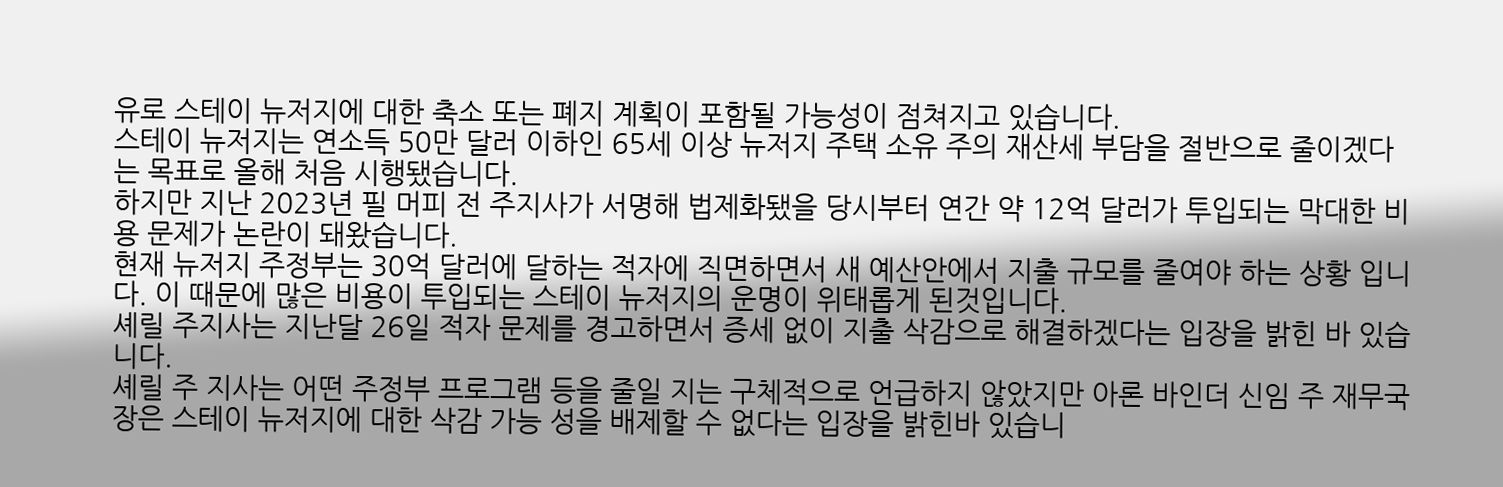유로 스테이 뉴저지에 대한 축소 또는 폐지 계획이 포함될 가능성이 점쳐지고 있습니다.
스테이 뉴저지는 연소득 50만 달러 이하인 65세 이상 뉴저지 주택 소유 주의 재산세 부담을 절반으로 줄이겠다는 목표로 올해 처음 시행됐습니다.
하지만 지난 2023년 필 머피 전 주지사가 서명해 법제화됐을 당시부터 연간 약 12억 달러가 투입되는 막대한 비용 문제가 논란이 돼왔습니다.
현재 뉴저지 주정부는 30억 달러에 달하는 적자에 직면하면서 새 예산안에서 지출 규모를 줄여야 하는 상황 입니다. 이 때문에 많은 비용이 투입되는 스테이 뉴저지의 운명이 위태롭게 된것입니다.
셰릴 주지사는 지난달 26일 적자 문제를 경고하면서 증세 없이 지출 삭감으로 해결하겠다는 입장을 밝힌 바 있습니다.
셰릴 주 지사는 어떤 주정부 프로그램 등을 줄일 지는 구체적으로 언급하지 않았지만 아론 바인더 신임 주 재무국장은 스테이 뉴저지에 대한 삭감 가능 성을 배제할 수 없다는 입장을 밝힌바 있습니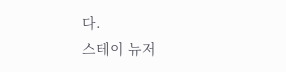다.
스테이 뉴저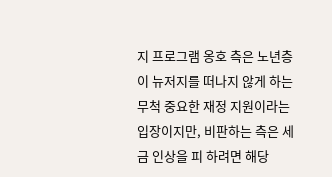지 프로그램 옹호 측은 노년층이 뉴저지를 떠나지 않게 하는 무척 중요한 재정 지원이라는 입장이지만, 비판하는 측은 세금 인상을 피 하려면 해당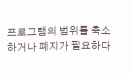프로그램의 범위를 축소하거나 폐지가 필요하다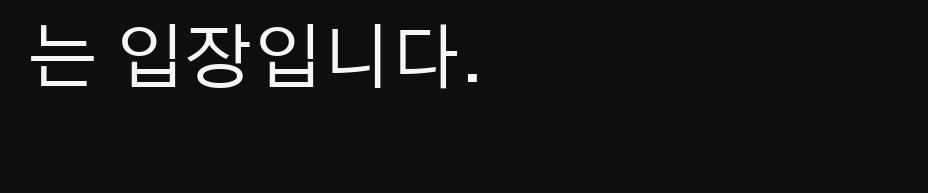는 입장입니다.